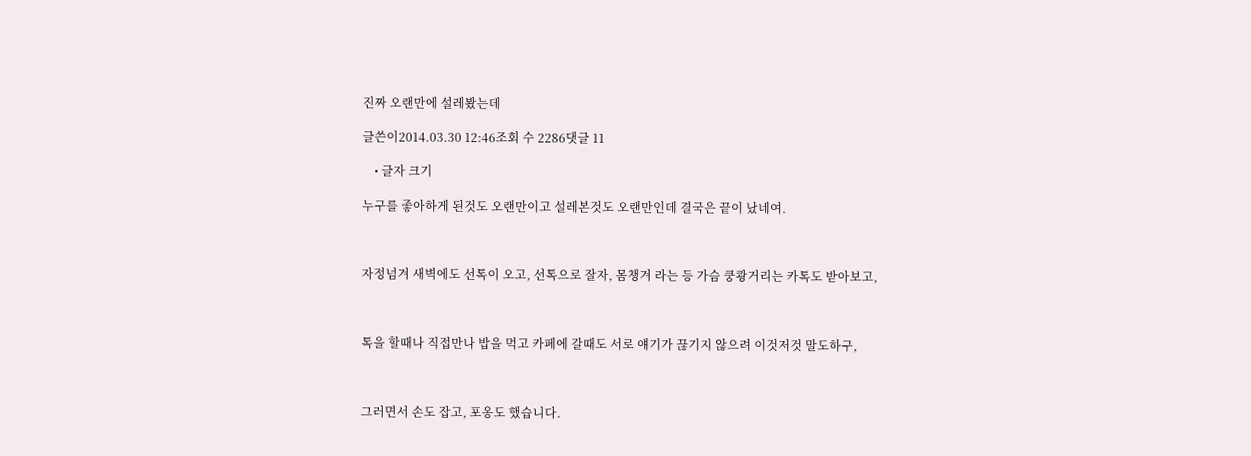진짜 오랜만에 설레봤는데

글쓴이2014.03.30 12:46조회 수 2286댓글 11

    • 글자 크기

누구를 좋아하게 된것도 오랜만이고 설레본것도 오랜만인데 결국은 끝이 났네여.



자정넘겨 새벽에도 선톡이 오고, 선톡으로 잘자, 몸챙겨 라는 등 가슴 쿵쾅거리는 카톡도 받아보고,



톡을 할때나 직접만나 밥을 먹고 카페에 갈때도 서로 얘기가 끊기지 않으려 이것저것 말도하구,



그러면서 손도 잡고, 포옹도 했습니다.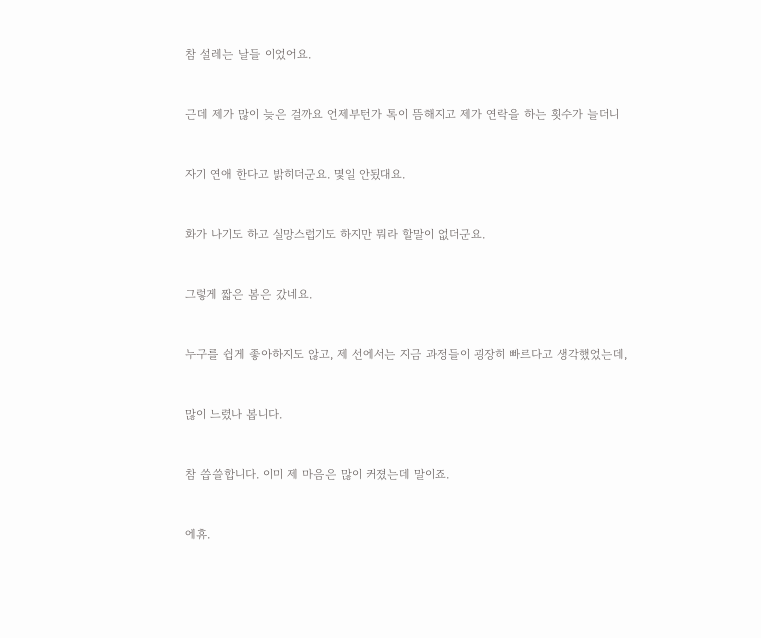참 설레는 날들 이었어요.



근데 제가 많이 늦은 걸까요 언제부턴가 톡이 뜸해지고 제가 연락을 하는 횟수가 늘더니



자기 연애 한다고 밝히더군요. 몇일 안됬대요.



화가 나기도 하고 실망스럽기도 하지만 뭐라 할말이 없더군요.



그렇게 짧은 봄은 갔네요.



누구를 쉽게 좋아하지도 않고, 제 선에서는 지금 과정들이 굉장히 빠르다고 생각했었는데,



많이 느렸나 봅니다.



참 씁쓸합니다. 이미 제 마음은 많이 커졌는데 말이죠.



에휴.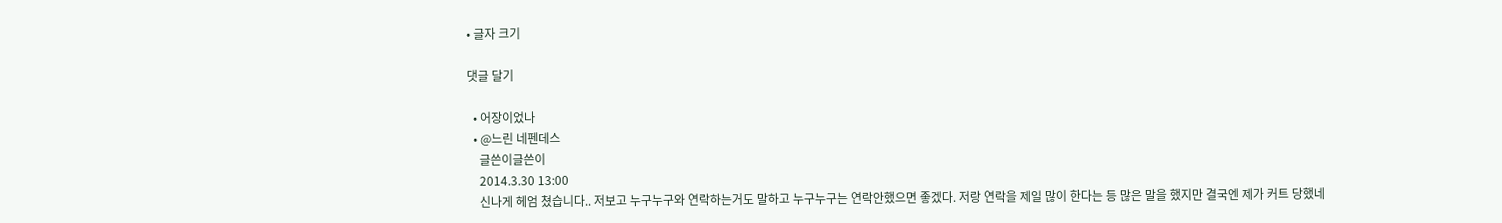• 글자 크기

댓글 달기

  • 어장이었나
  • @느린 네펜데스
    글쓴이글쓴이
    2014.3.30 13:00
    신나게 헤엄 쳤습니다.. 저보고 누구누구와 연락하는거도 말하고 누구누구는 연락안했으면 좋겠다. 저랑 연락을 제일 많이 한다는 등 많은 말을 했지만 결국엔 제가 커트 당했네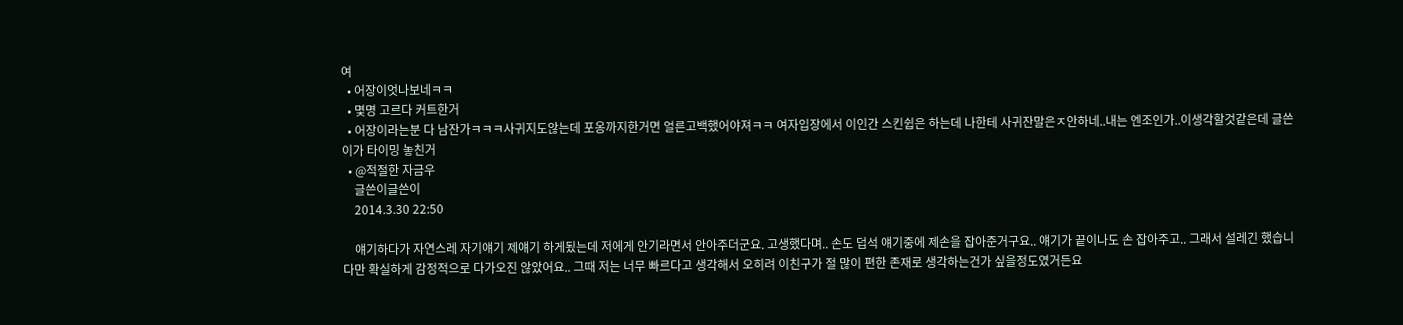여
  • 어장이엇나보네ㅋㅋ
  • 몇명 고르다 커트한거
  • 어장이라는분 다 남잔가ㅋㅋㅋ사귀지도않는데 포옹까지한거면 얼른고백했어야져ㅋㅋ 여자입장에서 이인간 스킨쉽은 하는데 나한테 사귀잔말은ㅈ안하네..내는 엔조인가..이생각할것같은데 글쓴이가 타이밍 놓친거
  • @적절한 자금우
    글쓴이글쓴이
    2014.3.30 22:50

    얘기하다가 자연스레 자기얘기 제얘기 하게됬는데 저에게 안기라면서 안아주더군요. 고생했다며.. 손도 덥석 얘기중에 제손을 잡아준거구요.. 얘기가 끝이나도 손 잡아주고.. 그래서 설레긴 했습니다만 확실하게 감정적으로 다가오진 않았어요.. 그때 저는 너무 빠르다고 생각해서 오히려 이친구가 절 많이 편한 존재로 생각하는건가 싶을정도였거든요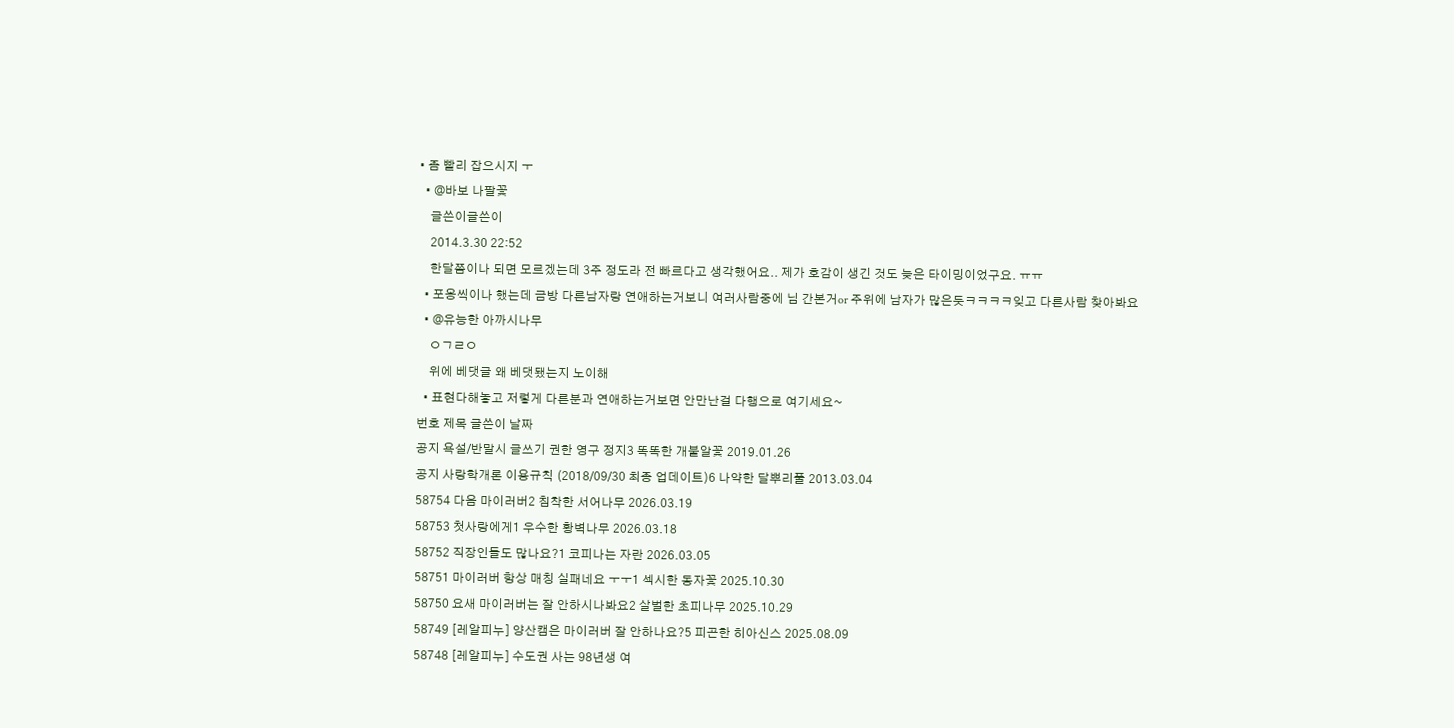• 좀 빨리 잡으시지 ㅜ
  • @바보 나팔꽃
    글쓴이글쓴이
    2014.3.30 22:52
    한달쯤이나 되면 모르겠는데 3주 정도라 전 빠르다고 생각했어요.. 제가 호감이 생긴 것도 늦은 타이밍이었구요. ㅠㅠ
  • 포옹씩이나 했는데 금방 다른남자랑 연애하는거보니 여러사람중에 님 간본거or 주위에 남자가 많은듯ㅋㅋㅋㅋ잊고 다른사람 찾아봐요
  • @유능한 아까시나무
    ㅇㄱㄹㅇ
    위에 베댓글 왜 베댓됐는지 노이해
  • 표현다해놓고 저렇게 다른분과 연애하는거보면 안만난걸 다행으로 여기세요~
번호 제목 글쓴이 날짜
공지 욕설/반말시 글쓰기 권한 영구 정지3 똑똑한 개불알꽃 2019.01.26
공지 사랑학개론 이용규칙 (2018/09/30 최종 업데이트)6 나약한 달뿌리풀 2013.03.04
58754 다음 마이러버2 침착한 서어나무 2026.03.19
58753 첫사랑에게1 우수한 황벽나무 2026.03.18
58752 직장인들도 많나요?1 코피나는 자란 2026.03.05
58751 마이러버 항상 매칭 실패네요 ㅜㅜ1 섹시한 동자꽃 2025.10.30
58750 요새 마이러버는 잘 안하시나봐요2 살벌한 초피나무 2025.10.29
58749 [레알피누] 양산캠은 마이러버 잘 안하나요?5 피곤한 히아신스 2025.08.09
58748 [레알피누] 수도권 사는 98년생 여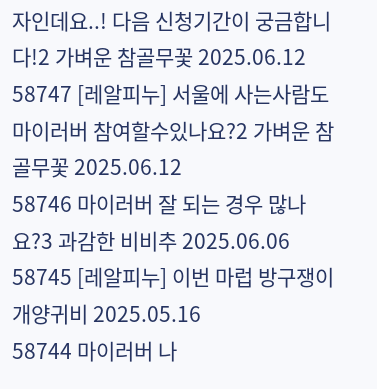자인데요..! 다음 신청기간이 궁금합니다!2 가벼운 참골무꽃 2025.06.12
58747 [레알피누] 서울에 사는사람도 마이러버 참여할수있나요?2 가벼운 참골무꽃 2025.06.12
58746 마이러버 잘 되는 경우 많나요?3 과감한 비비추 2025.06.06
58745 [레알피누] 이번 마럽 방구쟁이 개양귀비 2025.05.16
58744 마이러버 나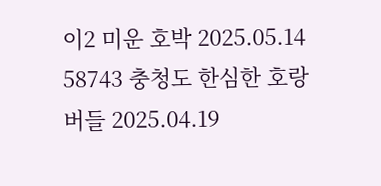이2 미운 호박 2025.05.14
58743 충청도 한심한 호랑버들 2025.04.19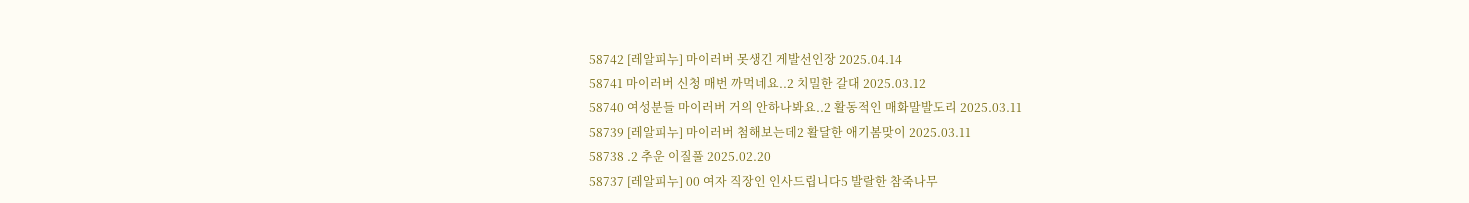58742 [레알피누] 마이러버 못생긴 게발선인장 2025.04.14
58741 마이러버 신청 매번 까먹네요..2 치밀한 갈대 2025.03.12
58740 여성분들 마이러버 거의 안하나봐요..2 활동적인 매화말발도리 2025.03.11
58739 [레알피누] 마이러버 첨해보는데2 활달한 애기봄맞이 2025.03.11
58738 .2 추운 이질풀 2025.02.20
58737 [레알피누] 00 여자 직장인 인사드립니다5 발랄한 참죽나무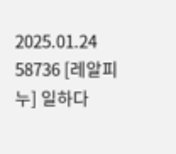2025.01.24
58736 [레알피누] 일하다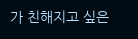가 친해지고 싶은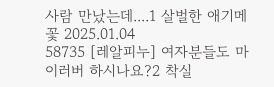사람 만났는데....1 살벌한 애기메꽃 2025.01.04
58735 [레알피누] 여자분들도 마이러버 하시나요?2 착실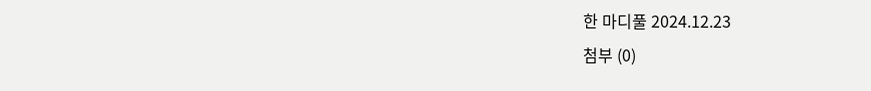한 마디풀 2024.12.23
첨부 (0)